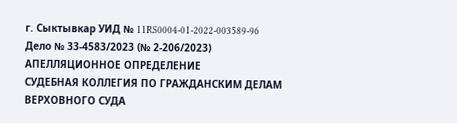г. Сыктывкар УИД № 11RS0004-01-2022-003589-96
Дело № 33-4583/2023 (№ 2-206/2023)
АПЕЛЛЯЦИОННОЕ ОПРЕДЕЛЕНИЕ
СУДЕБНАЯ КОЛЛЕГИЯ ПО ГРАЖДАНСКИМ ДЕЛАМ
ВЕРХОВНОГО СУДА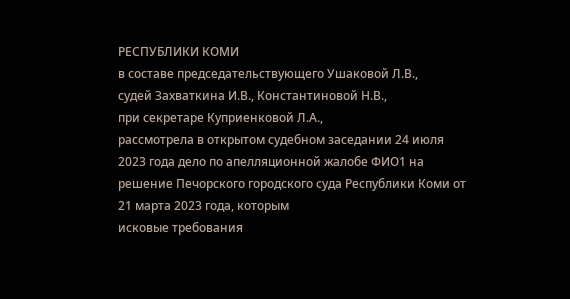РЕСПУБЛИКИ КОМИ
в составе председательствующего Ушаковой Л.В.,
судей Захваткина И.В., Константиновой Н.В.,
при секретаре Куприенковой Л.А.,
рассмотрела в открытом судебном заседании 24 июля 2023 года дело по апелляционной жалобе ФИО1 на решение Печорского городского суда Республики Коми от 21 марта 2023 года, которым
исковые требования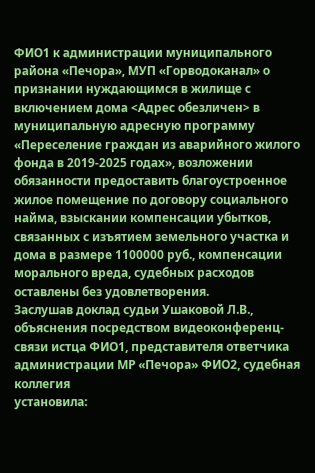ФИО1 к администрации муниципального района «Печора», МУП «Горводоканал» о признании нуждающимся в жилище с включением дома <Адрес обезличен> в муниципальную адресную программу «Переселение граждан из аварийного жилого фонда в 2019-2025 годах», возложении обязанности предоставить благоустроенное жилое помещение по договору социального найма, взыскании компенсации убытков, связанных с изъятием земельного участка и дома в размере 1100000 руб., компенсации морального вреда, судебных расходов оставлены без удовлетворения.
Заслушав доклад судьи Ушаковой Л.В., объяснения посредством видеоконференц-связи истца ФИО1, представителя ответчика администрации МР «Печора» ФИО2, судебная коллегия
установила: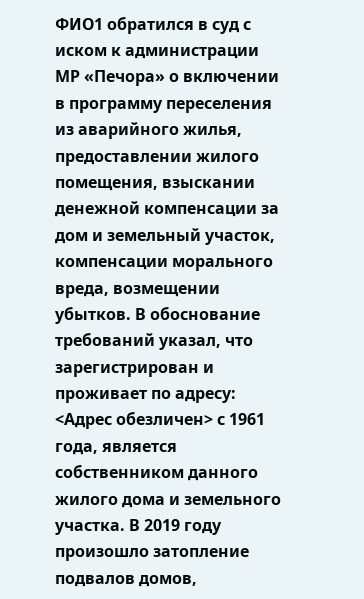ФИО1 обратился в суд с иском к администрации МР «Печора» о включении в программу переселения из аварийного жилья, предоставлении жилого помещения, взыскании денежной компенсации за дом и земельный участок, компенсации морального вреда, возмещении убытков. В обоснование требований указал, что зарегистрирован и проживает по адресу: <Адрес обезличен> с 1961 года, является собственником данного жилого дома и земельного участка. В 2019 году произошло затопление подвалов домов,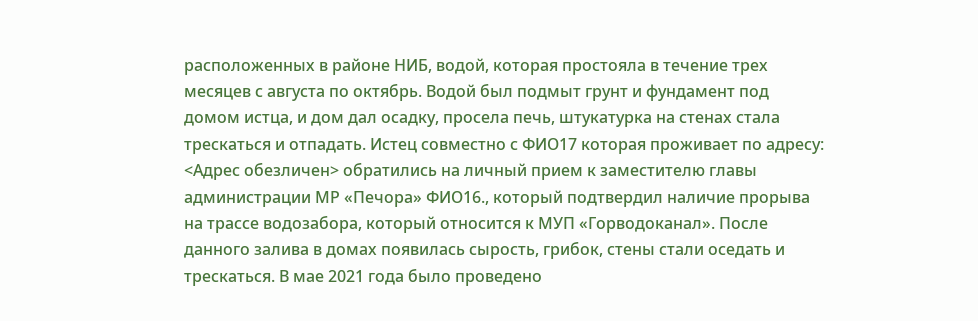расположенных в районе НИБ, водой, которая простояла в течение трех месяцев с августа по октябрь. Водой был подмыт грунт и фундамент под домом истца, и дом дал осадку, просела печь, штукатурка на стенах стала трескаться и отпадать. Истец совместно с ФИО17 которая проживает по адресу: <Адрес обезличен> обратились на личный прием к заместителю главы администрации МР «Печора» ФИО16., который подтвердил наличие прорыва на трассе водозабора, который относится к МУП «Горводоканал». После данного залива в домах появилась сырость, грибок, стены стали оседать и трескаться. В мае 2021 года было проведено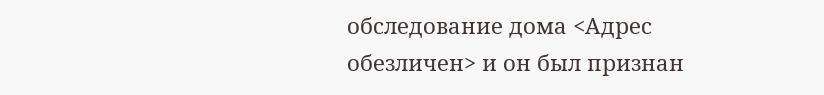обследование дома <Адрес обезличен> и он был признан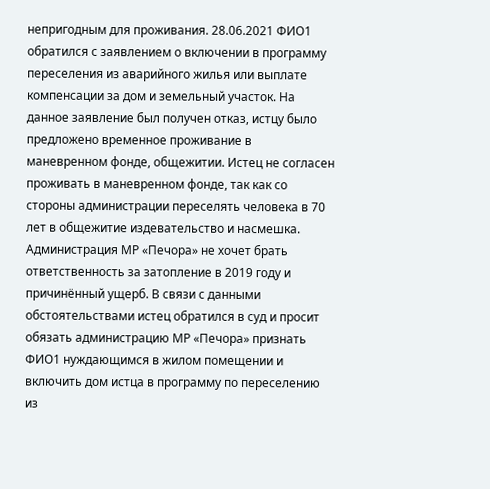непригодным для проживания. 28.06.2021 ФИО1 обратился с заявлением о включении в программу переселения из аварийного жилья или выплате компенсации за дом и земельный участок. На данное заявление был получен отказ, истцу было предложено временное проживание в маневренном фонде, общежитии. Истец не согласен проживать в маневренном фонде, так как со стороны администрации переселять человека в 70 лет в общежитие издевательство и насмешка. Администрация МР «Печора» не хочет брать ответственность за затопление в 2019 году и причинённый ущерб. В связи с данными обстоятельствами истец обратился в суд и просит обязать администрацию МР «Печора» признать ФИО1 нуждающимся в жилом помещении и включить дом истца в программу по переселению из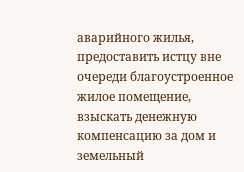аварийного жилья, предоставить истцу вне очереди благоустроенное жилое помещение, взыскать денежную компенсацию за дом и земельный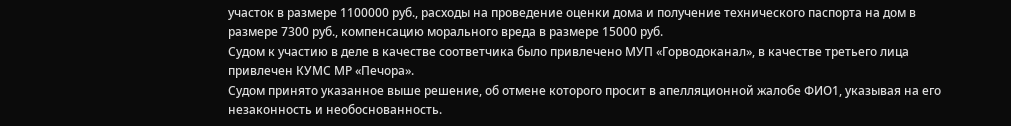участок в размере 1100000 руб., расходы на проведение оценки дома и получение технического паспорта на дом в размере 7300 руб., компенсацию морального вреда в размере 15000 руб.
Судом к участию в деле в качестве соответчика было привлечено МУП «Горводоканал», в качестве третьего лица привлечен КУМС МР «Печора».
Судом принято указанное выше решение, об отмене которого просит в апелляционной жалобе ФИО1, указывая на его незаконность и необоснованность.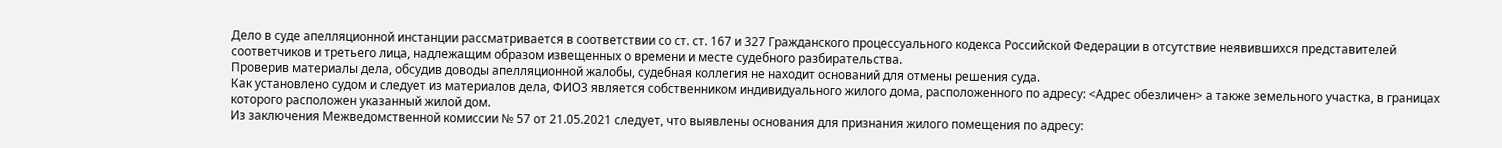Дело в суде апелляционной инстанции рассматривается в соответствии со ст. ст. 167 и 327 Гражданского процессуального кодекса Российской Федерации в отсутствие неявившихся представителей соответчиков и третьего лица, надлежащим образом извещенных о времени и месте судебного разбирательства.
Проверив материалы дела, обсудив доводы апелляционной жалобы, судебная коллегия не находит оснований для отмены решения суда.
Как установлено судом и следует из материалов дела, ФИО3 является собственником индивидуального жилого дома, расположенного по адресу: <Адрес обезличен> а также земельного участка, в границах которого расположен указанный жилой дом.
Из заключения Межведомственной комиссии № 57 от 21.05.2021 следует, что выявлены основания для признания жилого помещения по адресу: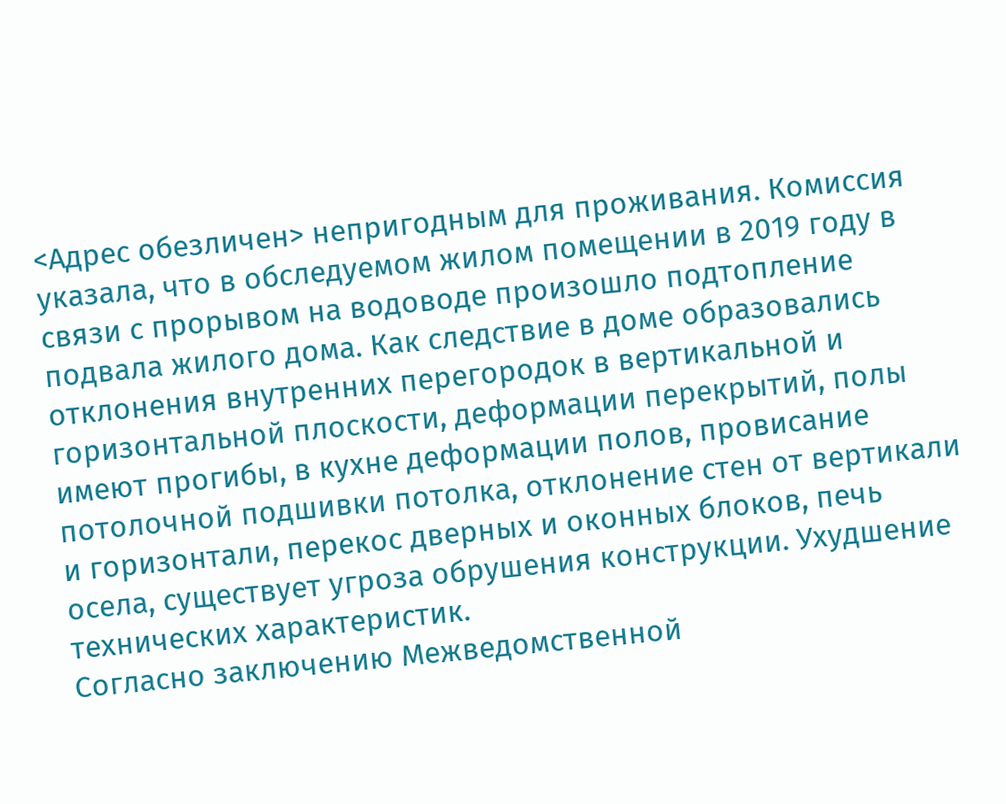<Адрес обезличен> непригодным для проживания. Комиссия указала, что в обследуемом жилом помещении в 2019 году в связи с прорывом на водоводе произошло подтопление подвала жилого дома. Как следствие в доме образовались отклонения внутренних перегородок в вертикальной и горизонтальной плоскости, деформации перекрытий, полы имеют прогибы, в кухне деформации полов, провисание потолочной подшивки потолка, отклонение стен от вертикали и горизонтали, перекос дверных и оконных блоков, печь осела, существует угроза обрушения конструкции. Ухудшение технических характеристик.
Согласно заключению Межведомственной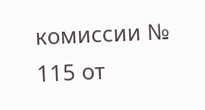комиссии № 115 от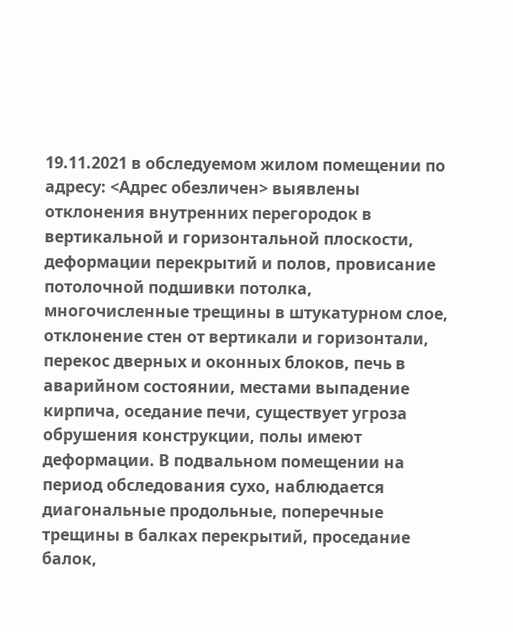19.11.2021 в обследуемом жилом помещении по адресу: <Адрес обезличен> выявлены отклонения внутренних перегородок в вертикальной и горизонтальной плоскости, деформации перекрытий и полов, провисание потолочной подшивки потолка, многочисленные трещины в штукатурном слое, отклонение стен от вертикали и горизонтали, перекос дверных и оконных блоков, печь в аварийном состоянии, местами выпадение кирпича, оседание печи, существует угроза обрушения конструкции, полы имеют деформации. В подвальном помещении на период обследования сухо, наблюдается диагональные продольные, поперечные трещины в балках перекрытий, проседание балок,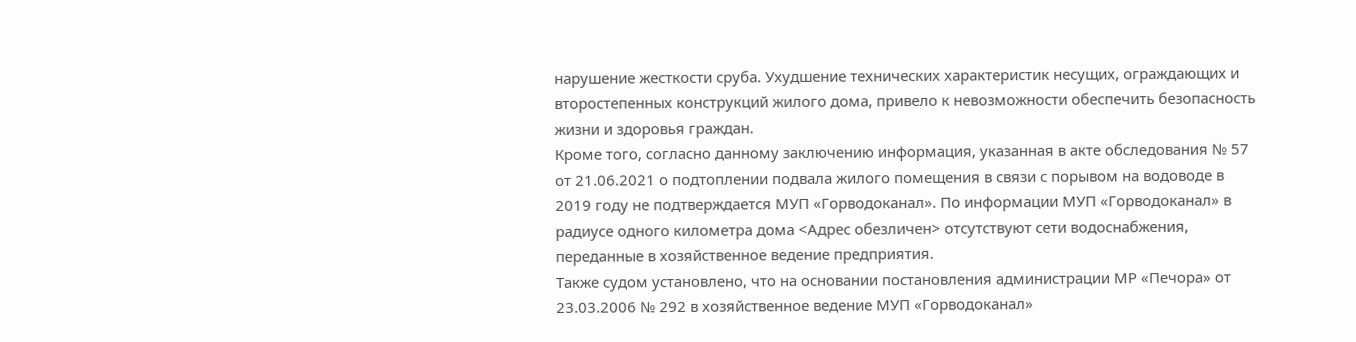нарушение жесткости сруба. Ухудшение технических характеристик несущих, ограждающих и второстепенных конструкций жилого дома, привело к невозможности обеспечить безопасность жизни и здоровья граждан.
Кроме того, согласно данному заключению информация, указанная в акте обследования № 57 от 21.06.2021 о подтоплении подвала жилого помещения в связи с порывом на водоводе в 2019 году не подтверждается МУП «Горводоканал». По информации МУП «Горводоканал» в радиусе одного километра дома <Адрес обезличен> отсутствуют сети водоснабжения, переданные в хозяйственное ведение предприятия.
Также судом установлено, что на основании постановления администрации МР «Печора» от 23.03.2006 № 292 в хозяйственное ведение МУП «Горводоканал»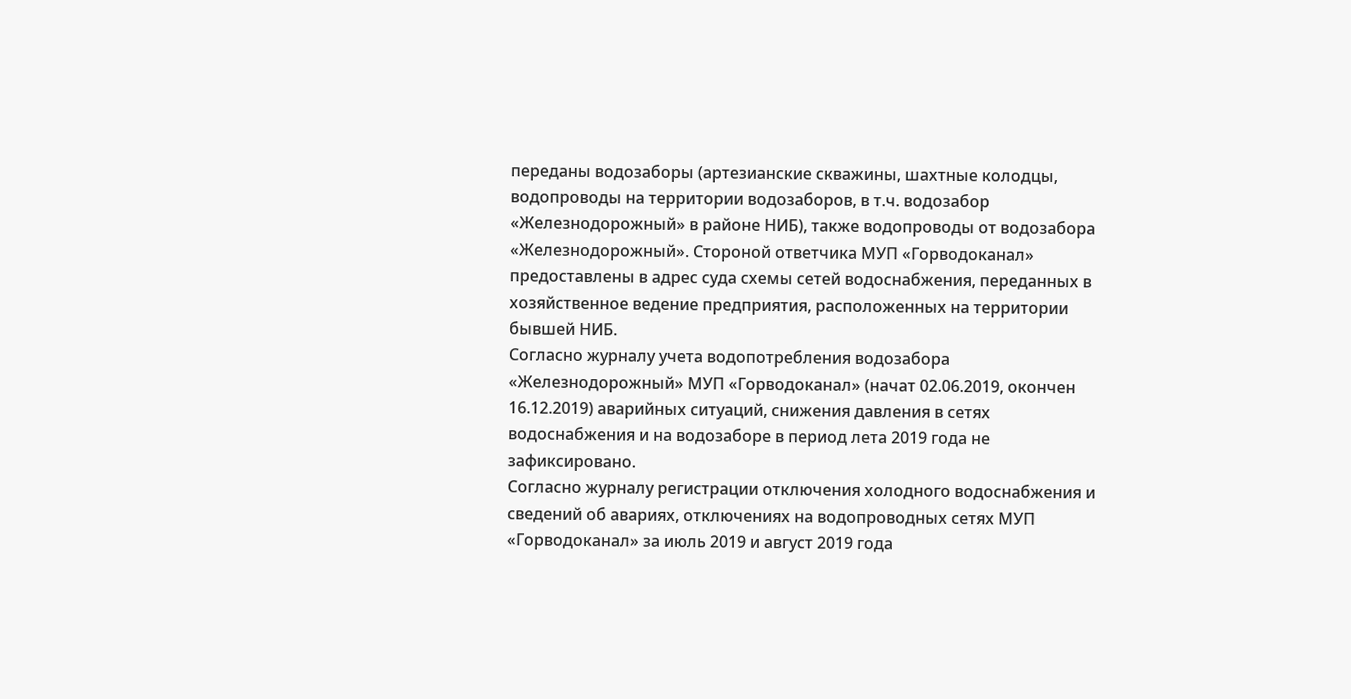переданы водозаборы (артезианские скважины, шахтные колодцы, водопроводы на территории водозаборов, в т.ч. водозабор «Железнодорожный» в районе НИБ), также водопроводы от водозабора «Железнодорожный». Стороной ответчика МУП «Горводоканал» предоставлены в адрес суда схемы сетей водоснабжения, переданных в хозяйственное ведение предприятия, расположенных на территории бывшей НИБ.
Согласно журналу учета водопотребления водозабора «Железнодорожный» МУП «Горводоканал» (начат 02.06.2019, окончен 16.12.2019) аварийных ситуаций, снижения давления в сетях водоснабжения и на водозаборе в период лета 2019 года не зафиксировано.
Согласно журналу регистрации отключения холодного водоснабжения и сведений об авариях, отключениях на водопроводных сетях МУП «Горводоканал» за июль 2019 и август 2019 года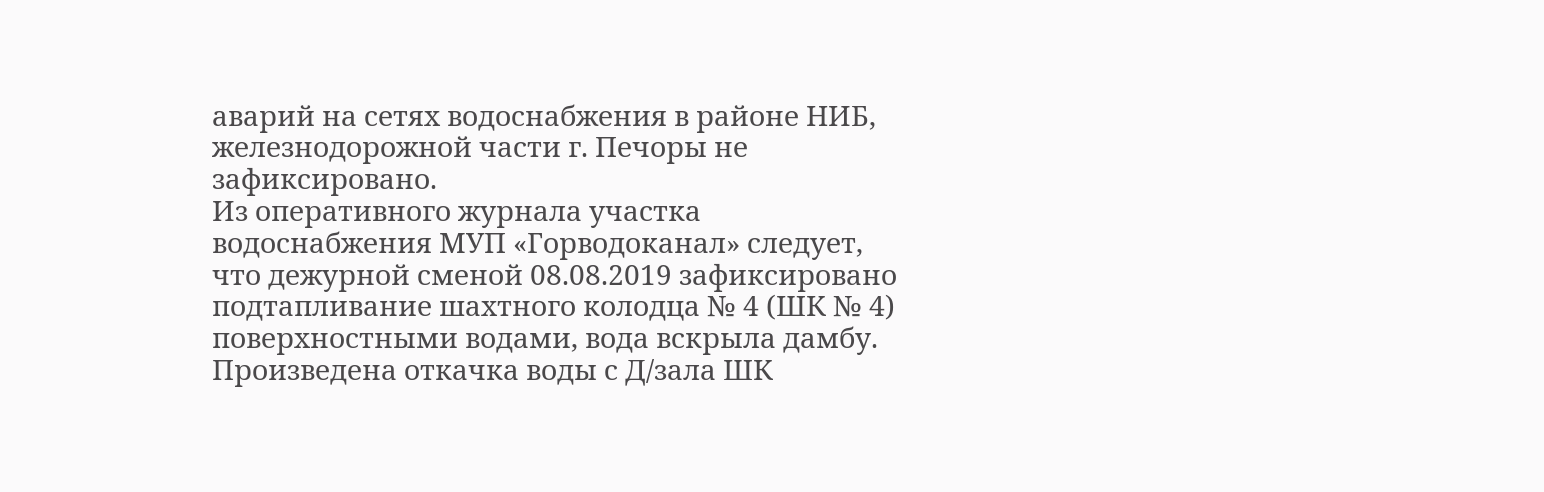аварий на сетях водоснабжения в районе НИБ, железнодорожной части г. Печоры не зафиксировано.
Из оперативного журнала участка водоснабжения МУП «Горводоканал» следует, что дежурной сменой 08.08.2019 зафиксировано подтапливание шахтного колодца № 4 (ШК № 4) поверхностными водами, вода вскрыла дамбу. Произведена откачка воды с Д/зала ШК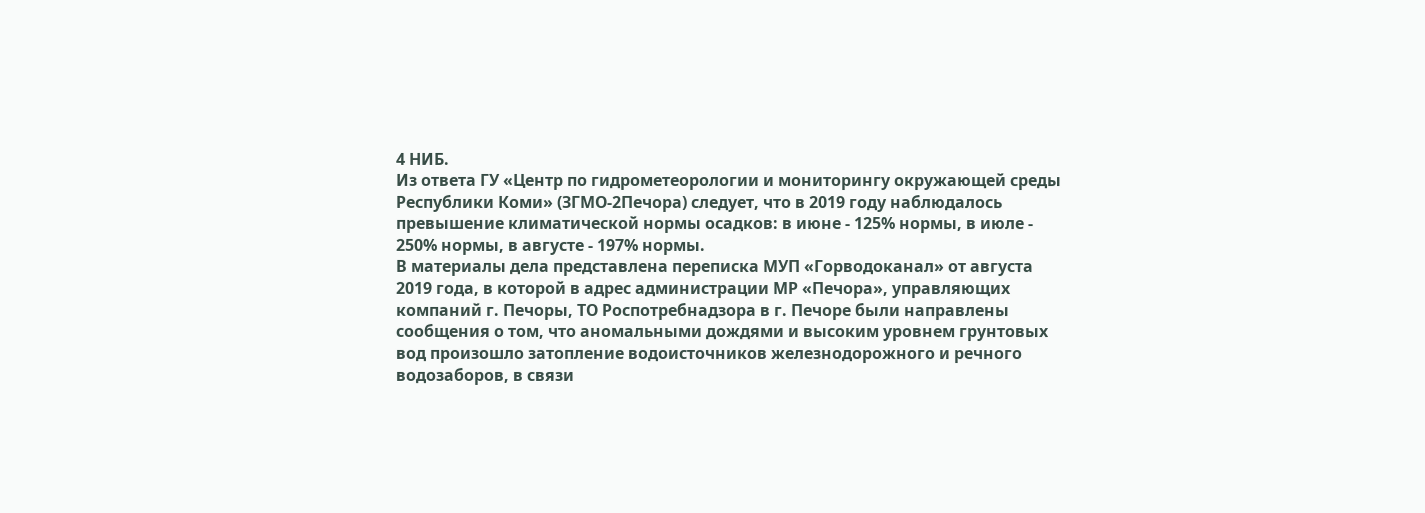4 НИБ.
Из ответа ГУ «Центр по гидрометеорологии и мониторингу окружающей среды Республики Коми» (ЗГМО-2Печора) следует, что в 2019 году наблюдалось превышение климатической нормы осадков: в июне - 125% нормы, в июле - 250% нормы, в августе - 197% нормы.
В материалы дела представлена переписка МУП «Горводоканал» от августа 2019 года, в которой в адрес администрации МР «Печора», управляющих компаний г. Печоры, ТО Роспотребнадзора в г. Печоре были направлены сообщения о том, что аномальными дождями и высоким уровнем грунтовых вод произошло затопление водоисточников железнодорожного и речного водозаборов, в связи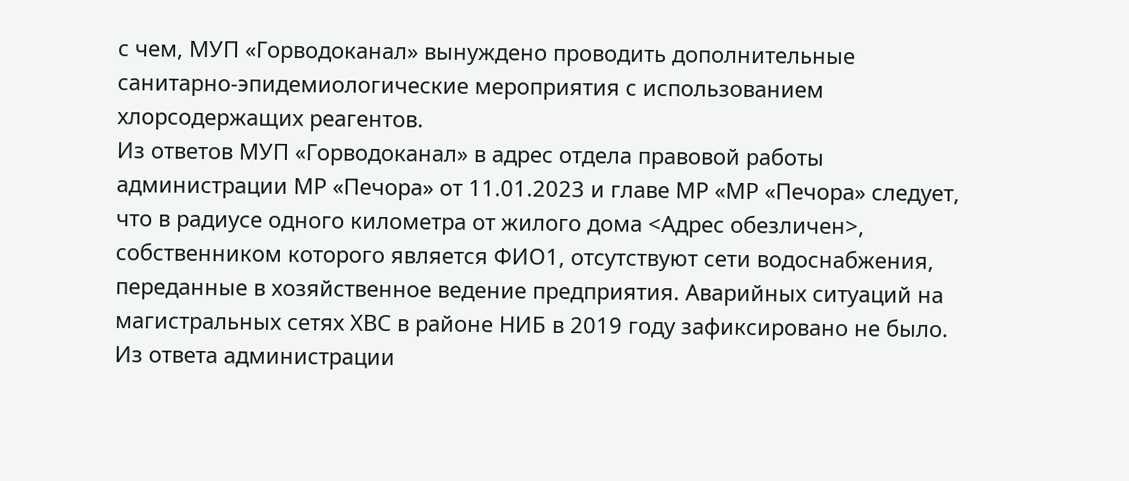с чем, МУП «Горводоканал» вынуждено проводить дополнительные санитарно-эпидемиологические мероприятия с использованием хлорсодержащих реагентов.
Из ответов МУП «Горводоканал» в адрес отдела правовой работы администрации МР «Печора» от 11.01.2023 и главе МР «МР «Печора» следует, что в радиусе одного километра от жилого дома <Адрес обезличен>, собственником которого является ФИО1, отсутствуют сети водоснабжения, переданные в хозяйственное ведение предприятия. Аварийных ситуаций на магистральных сетях ХВС в районе НИБ в 2019 году зафиксировано не было.
Из ответа администрации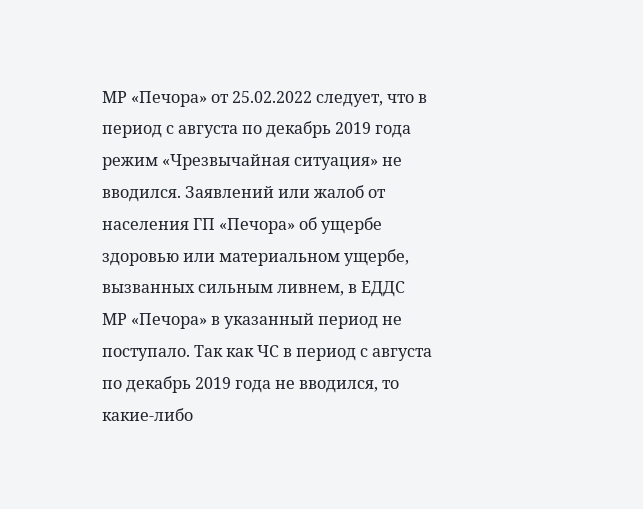МР «Печора» от 25.02.2022 следует, что в период с августа по декабрь 2019 года режим «Чрезвычайная ситуация» не вводился. Заявлений или жалоб от населения ГП «Печора» об ущербе здоровью или материальном ущербе, вызванных сильным ливнем, в ЕДДС МР «Печора» в указанный период не поступало. Так как ЧС в период с августа по декабрь 2019 года не вводился, то какие-либо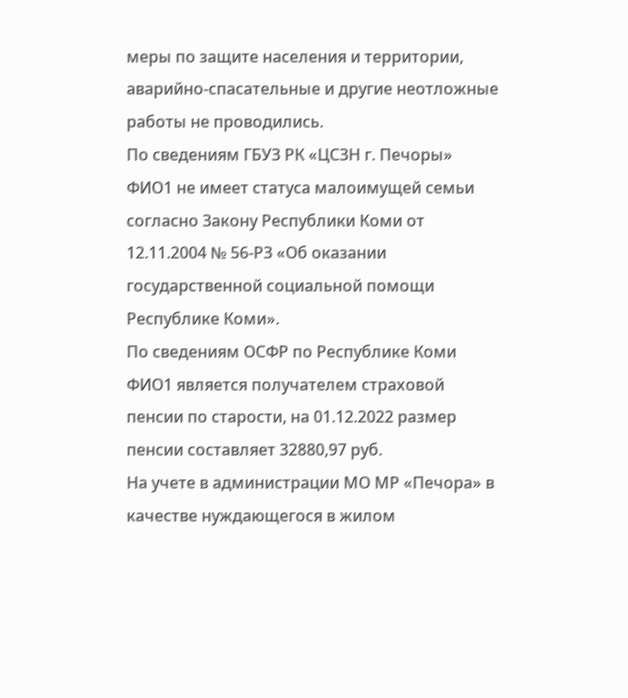меры по защите населения и территории, аварийно-спасательные и другие неотложные работы не проводились.
По сведениям ГБУЗ РК «ЦСЗН г. Печоры» ФИО1 не имеет статуса малоимущей семьи согласно Закону Республики Коми от 12.11.2004 № 56-РЗ «Об оказании государственной социальной помощи Республике Коми».
По сведениям ОСФР по Республике Коми ФИО1 является получателем страховой пенсии по старости, на 01.12.2022 размер пенсии составляет 32880,97 руб.
На учете в администрации МО МР «Печора» в качестве нуждающегося в жилом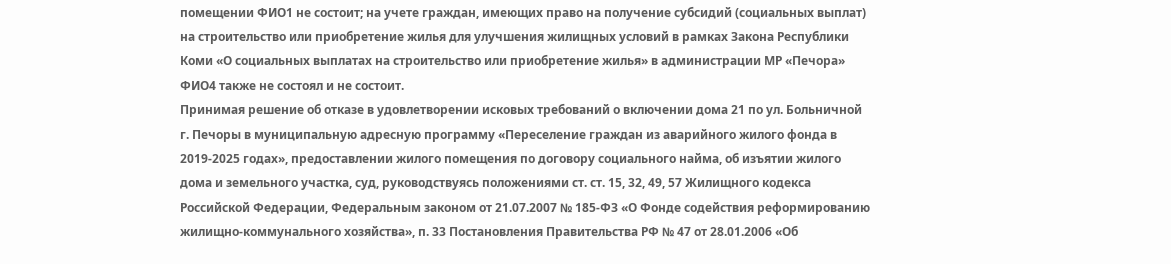помещении ФИО1 не состоит; на учете граждан, имеющих право на получение субсидий (социальных выплат) на строительство или приобретение жилья для улучшения жилищных условий в рамках Закона Республики Коми «О социальных выплатах на строительство или приобретение жилья» в администрации МР «Печора» ФИО4 также не состоял и не состоит.
Принимая решение об отказе в удовлетворении исковых требований о включении дома 21 по ул. Больничной г. Печоры в муниципальную адресную программу «Переселение граждан из аварийного жилого фонда в 2019-2025 годах», предоставлении жилого помещения по договору социального найма, об изъятии жилого дома и земельного участка, суд, руководствуясь положениями ст. ст. 15, 32, 49, 57 Жилищного кодекса Российской Федерации, Федеральным законом от 21.07.2007 № 185-ФЗ «О Фонде содействия реформированию жилищно-коммунального хозяйства», п. 33 Постановления Правительства РФ № 47 от 28.01.2006 «Об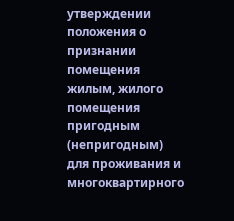утверждении положения о признании помещения жилым, жилого помещения пригодным (непригодным) для проживания и многоквартирного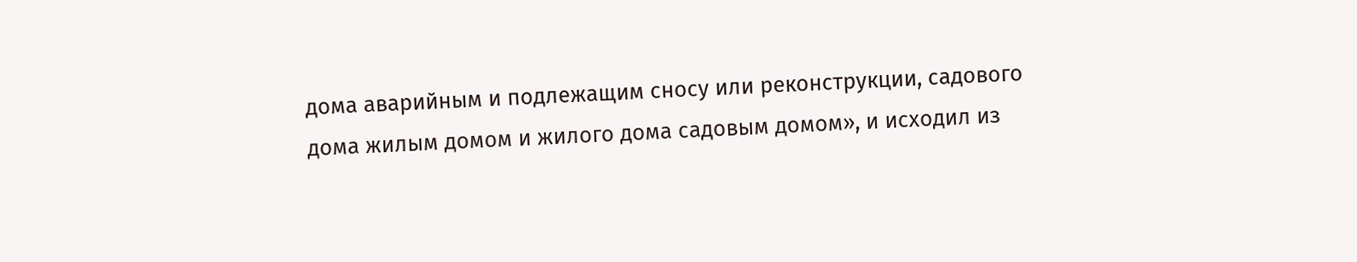дома аварийным и подлежащим сносу или реконструкции, садового дома жилым домом и жилого дома садовым домом», и исходил из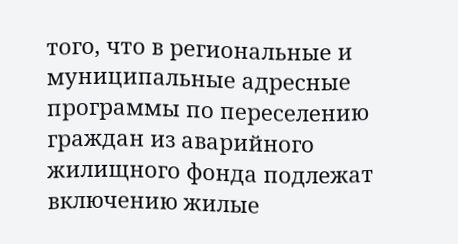того, что в региональные и муниципальные адресные программы по переселению граждан из аварийного жилищного фонда подлежат включению жилые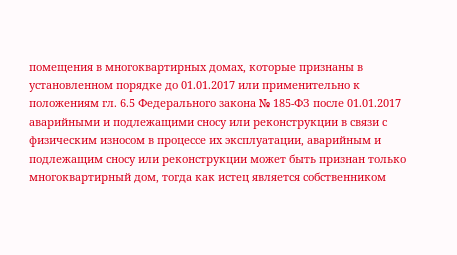помещения в многоквартирных домах, которые признаны в установленном порядке до 01.01.2017 или применительно к положениям гл. 6.5 Федерального закона № 185-ФЗ после 01.01.2017 аварийными и подлежащими сносу или реконструкции в связи с физическим износом в процессе их эксплуатации, аварийным и подлежащим сносу или реконструкции может быть признан только многоквартирный дом, тогда как истец является собственником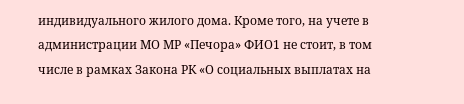индивидуального жилого дома. Кроме того, на учете в администрации МО МР «Печора» ФИО1 не стоит, в том числе в рамках Закона РК «О социальных выплатах на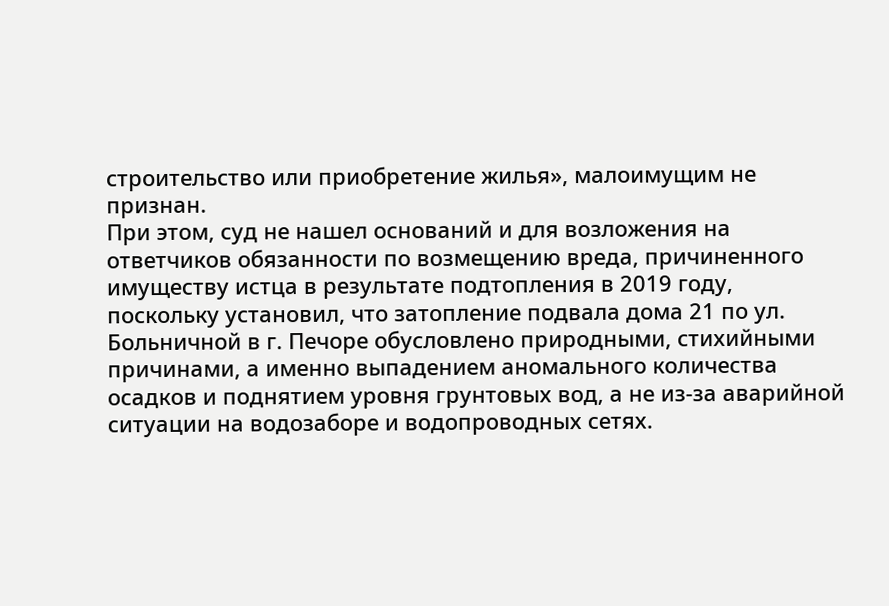строительство или приобретение жилья», малоимущим не признан.
При этом, суд не нашел оснований и для возложения на ответчиков обязанности по возмещению вреда, причиненного имуществу истца в результате подтопления в 2019 году, поскольку установил, что затопление подвала дома 21 по ул. Больничной в г. Печоре обусловлено природными, стихийными причинами, а именно выпадением аномального количества осадков и поднятием уровня грунтовых вод, а не из-за аварийной ситуации на водозаборе и водопроводных сетях.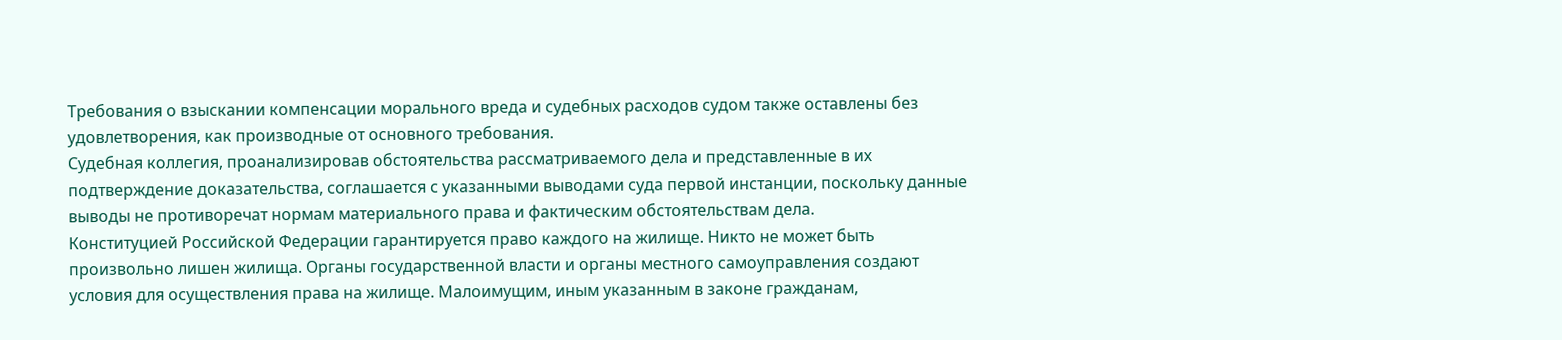Требования о взыскании компенсации морального вреда и судебных расходов судом также оставлены без удовлетворения, как производные от основного требования.
Судебная коллегия, проанализировав обстоятельства рассматриваемого дела и представленные в их подтверждение доказательства, соглашается с указанными выводами суда первой инстанции, поскольку данные выводы не противоречат нормам материального права и фактическим обстоятельствам дела.
Конституцией Российской Федерации гарантируется право каждого на жилище. Никто не может быть произвольно лишен жилища. Органы государственной власти и органы местного самоуправления создают условия для осуществления права на жилище. Малоимущим, иным указанным в законе гражданам,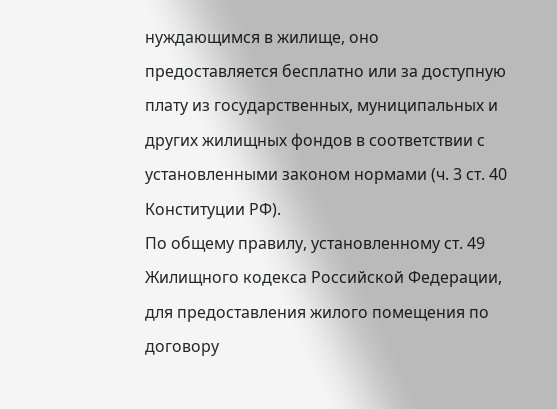нуждающимся в жилище, оно предоставляется бесплатно или за доступную плату из государственных, муниципальных и других жилищных фондов в соответствии с установленными законом нормами (ч. 3 ст. 40 Конституции РФ).
По общему правилу, установленному ст. 49 Жилищного кодекса Российской Федерации, для предоставления жилого помещения по договору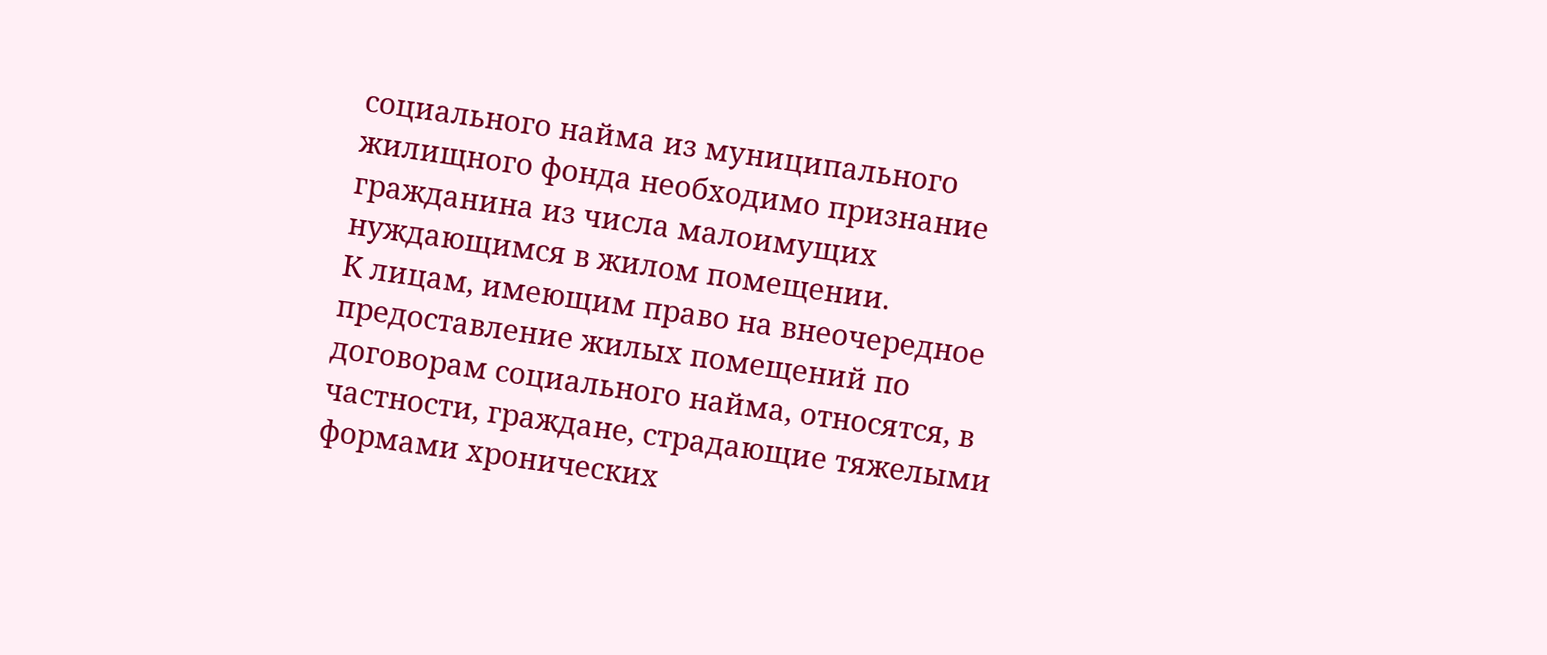социального найма из муниципального жилищного фонда необходимо признание гражданина из числа малоимущих нуждающимся в жилом помещении.
К лицам, имеющим право на внеочередное предоставление жилых помещений по договорам социального найма, относятся, в частности, граждане, страдающие тяжелыми формами хронических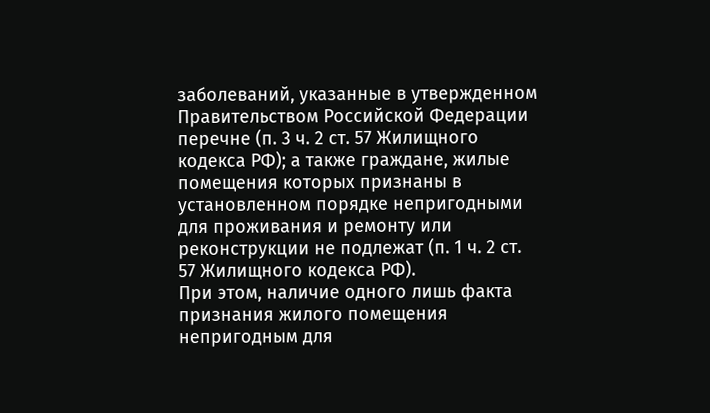заболеваний, указанные в утвержденном Правительством Российской Федерации перечне (п. 3 ч. 2 ст. 57 Жилищного кодекса РФ); а также граждане, жилые помещения которых признаны в установленном порядке непригодными для проживания и ремонту или реконструкции не подлежат (п. 1 ч. 2 ст. 57 Жилищного кодекса РФ).
При этом, наличие одного лишь факта признания жилого помещения непригодным для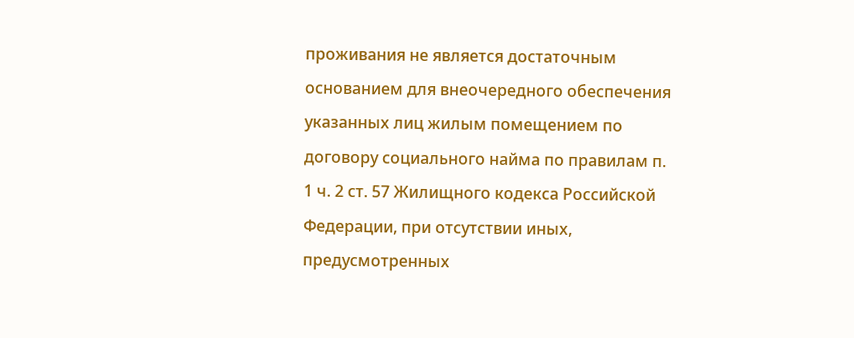проживания не является достаточным основанием для внеочередного обеспечения указанных лиц жилым помещением по договору социального найма по правилам п. 1 ч. 2 ст. 57 Жилищного кодекса Российской Федерации, при отсутствии иных, предусмотренных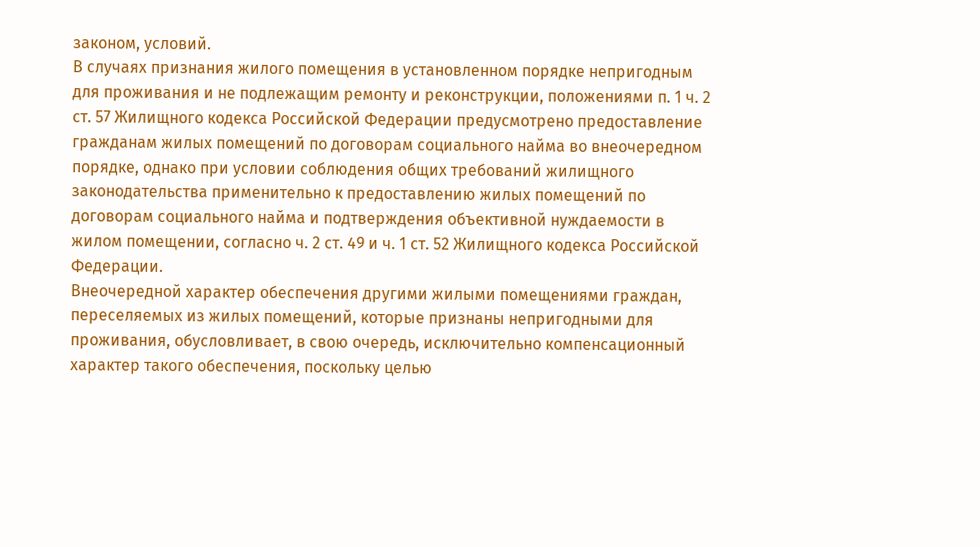законом, условий.
В случаях признания жилого помещения в установленном порядке непригодным для проживания и не подлежащим ремонту и реконструкции, положениями п. 1 ч. 2 ст. 57 Жилищного кодекса Российской Федерации предусмотрено предоставление гражданам жилых помещений по договорам социального найма во внеочередном порядке, однако при условии соблюдения общих требований жилищного законодательства применительно к предоставлению жилых помещений по договорам социального найма и подтверждения объективной нуждаемости в жилом помещении, согласно ч. 2 ст. 49 и ч. 1 ст. 52 Жилищного кодекса Российской Федерации.
Внеочередной характер обеспечения другими жилыми помещениями граждан, переселяемых из жилых помещений, которые признаны непригодными для проживания, обусловливает, в свою очередь, исключительно компенсационный характер такого обеспечения, поскольку целью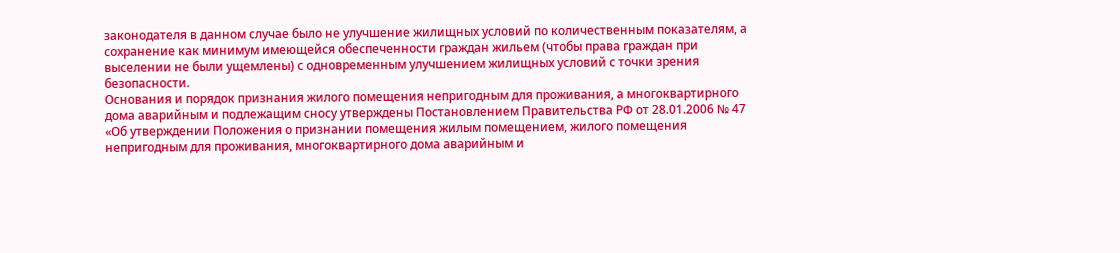законодателя в данном случае было не улучшение жилищных условий по количественным показателям, а сохранение как минимум имеющейся обеспеченности граждан жильем (чтобы права граждан при выселении не были ущемлены) с одновременным улучшением жилищных условий с точки зрения безопасности.
Основания и порядок признания жилого помещения непригодным для проживания, а многоквартирного дома аварийным и подлежащим сносу утверждены Постановлением Правительства РФ от 28.01.2006 № 47 «Об утверждении Положения о признании помещения жилым помещением, жилого помещения непригодным для проживания, многоквартирного дома аварийным и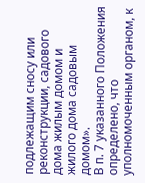подлежащим сносу или реконструкции, садового дома жилым домом и жилого дома садовым домом».
В п. 7 указанного Положения определено, что уполномоченным органом, к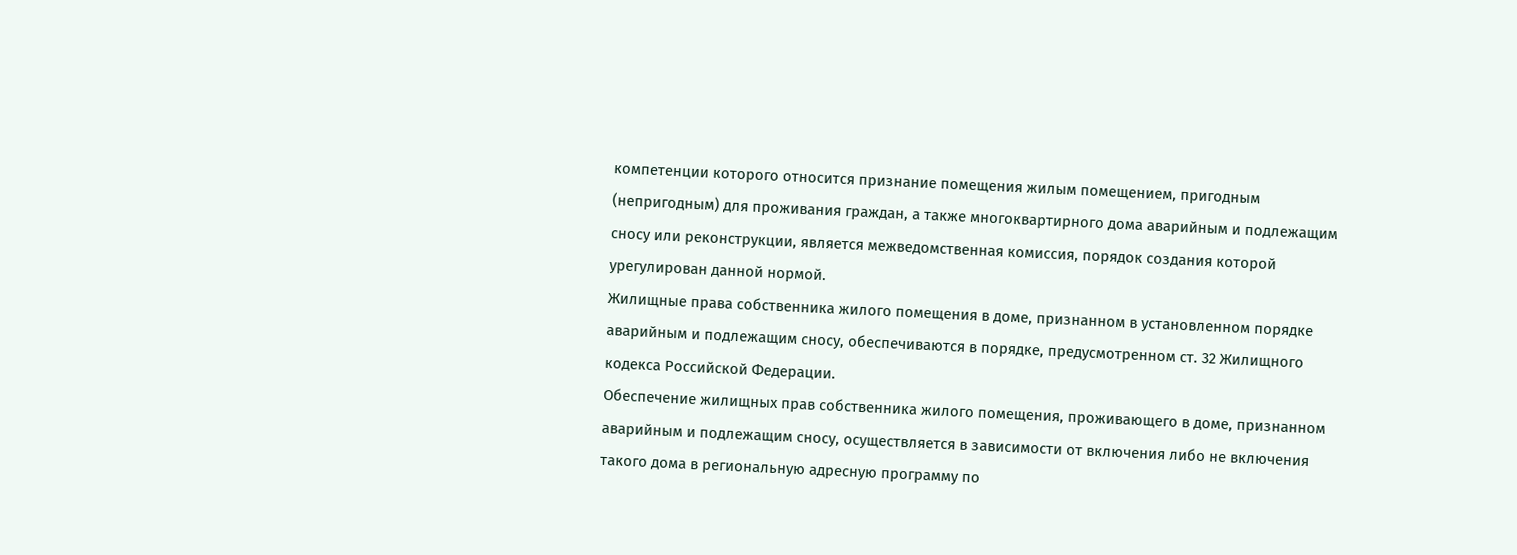компетенции которого относится признание помещения жилым помещением, пригодным (непригодным) для проживания граждан, а также многоквартирного дома аварийным и подлежащим сносу или реконструкции, является межведомственная комиссия, порядок создания которой урегулирован данной нормой.
Жилищные права собственника жилого помещения в доме, признанном в установленном порядке аварийным и подлежащим сносу, обеспечиваются в порядке, предусмотренном ст. 32 Жилищного кодекса Российской Федерации.
Обеспечение жилищных прав собственника жилого помещения, проживающего в доме, признанном аварийным и подлежащим сносу, осуществляется в зависимости от включения либо не включения такого дома в региональную адресную программу по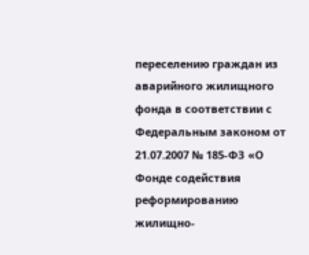переселению граждан из аварийного жилищного фонда в соответствии с Федеральным законом от 21.07.2007 № 185-ФЗ «О Фонде содействия реформированию жилищно-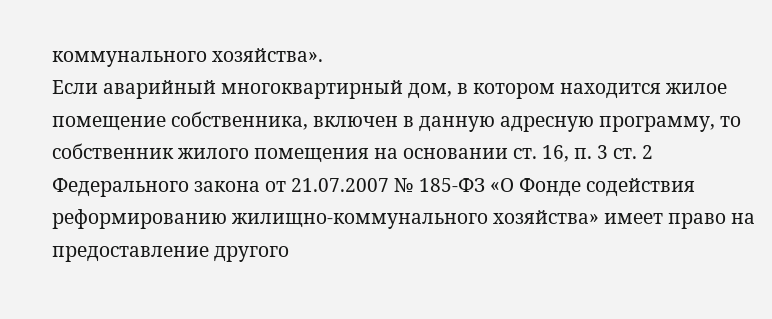коммунального хозяйства».
Если аварийный многоквартирный дом, в котором находится жилое помещение собственника, включен в данную адресную программу, то собственник жилого помещения на основании ст. 16, п. 3 ст. 2 Федерального закона от 21.07.2007 № 185-ФЗ «О Фонде содействия реформированию жилищно-коммунального хозяйства» имеет право на предоставление другого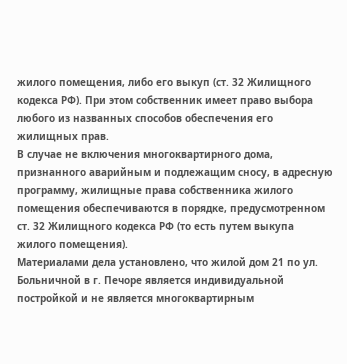жилого помещения, либо его выкуп (ст. 32 Жилищного кодекса РФ). При этом собственник имеет право выбора любого из названных способов обеспечения его жилищных прав.
В случае не включения многоквартирного дома, признанного аварийным и подлежащим сносу, в адресную программу, жилищные права собственника жилого помещения обеспечиваются в порядке, предусмотренном ст. 32 Жилищного кодекса РФ (то есть путем выкупа жилого помещения).
Материалами дела установлено, что жилой дом 21 по ул. Больничной в г. Печоре является индивидуальной постройкой и не является многоквартирным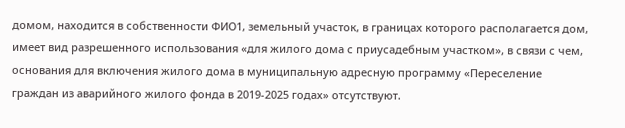домом, находится в собственности ФИО1, земельный участок, в границах которого располагается дом, имеет вид разрешенного использования «для жилого дома с приусадебным участком», в связи с чем, основания для включения жилого дома в муниципальную адресную программу «Переселение граждан из аварийного жилого фонда в 2019-2025 годах» отсутствуют.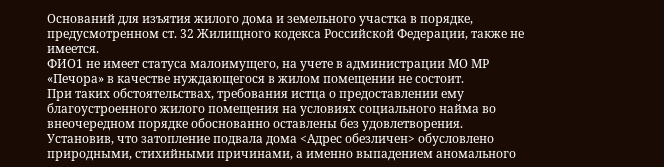Оснований для изъятия жилого дома и земельного участка в порядке, предусмотренном ст. 32 Жилищного кодекса Российской Федерации, также не имеется.
ФИО1 не имеет статуса малоимущего, на учете в администрации МО МР «Печора» в качестве нуждающегося в жилом помещении не состоит.
При таких обстоятельствах, требования истца о предоставлении ему благоустроенного жилого помещения на условиях социального найма во внеочередном порядке обоснованно оставлены без удовлетворения.
Установив, что затопление подвала дома <Адрес обезличен> обусловлено природными, стихийными причинами, а именно выпадением аномального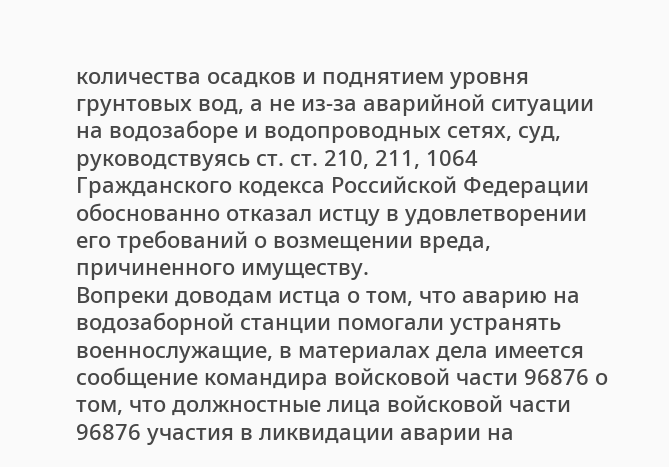количества осадков и поднятием уровня грунтовых вод, а не из-за аварийной ситуации на водозаборе и водопроводных сетях, суд, руководствуясь ст. ст. 210, 211, 1064 Гражданского кодекса Российской Федерации обоснованно отказал истцу в удовлетворении его требований о возмещении вреда, причиненного имуществу.
Вопреки доводам истца о том, что аварию на водозаборной станции помогали устранять военнослужащие, в материалах дела имеется сообщение командира войсковой части 96876 о том, что должностные лица войсковой части 96876 участия в ликвидации аварии на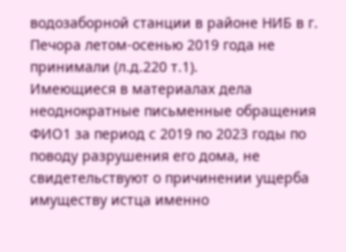водозаборной станции в районе НИБ в г. Печора летом-осенью 2019 года не принимали (л.д.220 т.1).
Имеющиеся в материалах дела неоднократные письменные обращения ФИО1 за период с 2019 по 2023 годы по поводу разрушения его дома, не свидетельствуют о причинении ущерба имуществу истца именно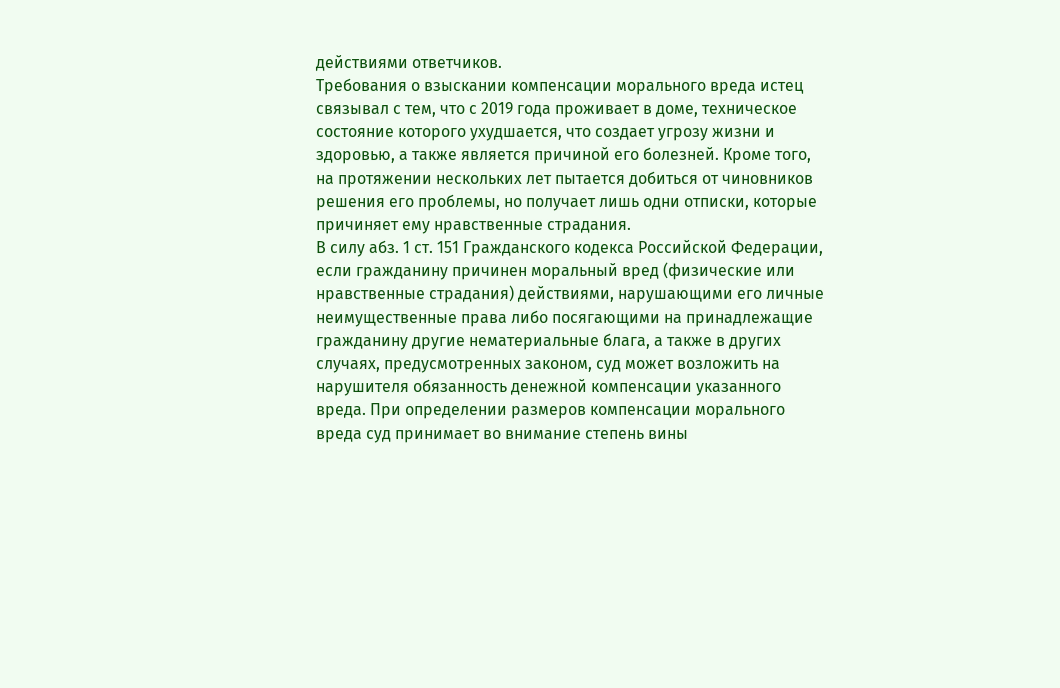действиями ответчиков.
Требования о взыскании компенсации морального вреда истец связывал с тем, что с 2019 года проживает в доме, техническое состояние которого ухудшается, что создает угрозу жизни и здоровью, а также является причиной его болезней. Кроме того, на протяжении нескольких лет пытается добиться от чиновников решения его проблемы, но получает лишь одни отписки, которые причиняет ему нравственные страдания.
В силу абз. 1 ст. 151 Гражданского кодекса Российской Федерации, если гражданину причинен моральный вред (физические или нравственные страдания) действиями, нарушающими его личные неимущественные права либо посягающими на принадлежащие гражданину другие нематериальные блага, а также в других случаях, предусмотренных законом, суд может возложить на нарушителя обязанность денежной компенсации указанного вреда. При определении размеров компенсации морального вреда суд принимает во внимание степень вины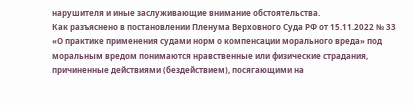нарушителя и иные заслуживающие внимание обстоятельства.
Как разъяснено в постановлении Пленума Верховного Суда РФ от 15.11.2022 № 33 «О практике применения судами норм о компенсации морального вреда» под моральным вредом понимаются нравственные или физические страдания, причиненные действиями (бездействием), посягающими на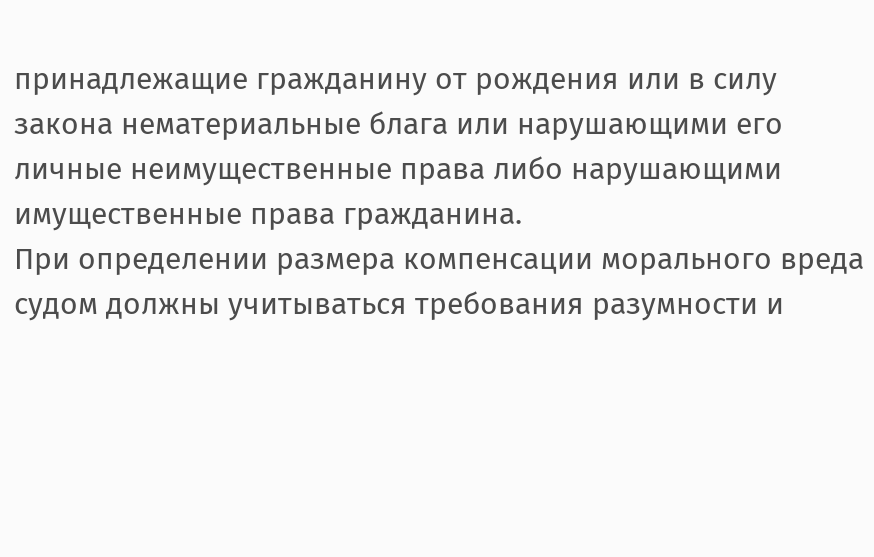принадлежащие гражданину от рождения или в силу закона нематериальные блага или нарушающими его личные неимущественные права либо нарушающими имущественные права гражданина.
При определении размера компенсации морального вреда судом должны учитываться требования разумности и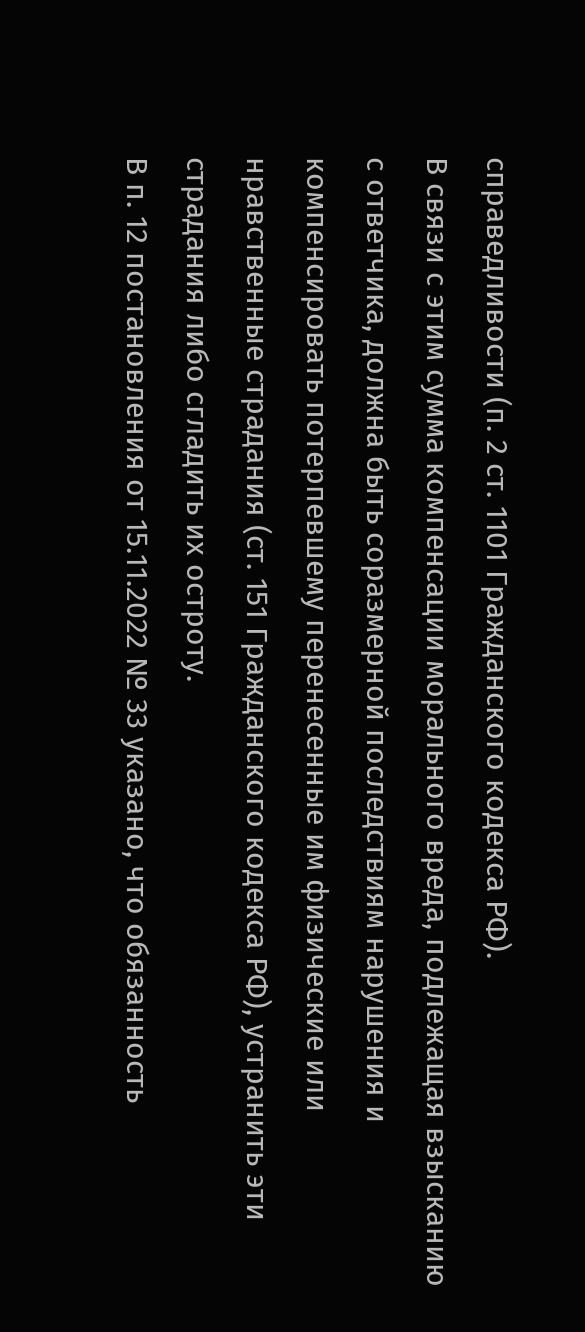справедливости (п. 2 ст. 1101 Гражданского кодекса РФ).
В связи с этим сумма компенсации морального вреда, подлежащая взысканию с ответчика, должна быть соразмерной последствиям нарушения и компенсировать потерпевшему перенесенные им физические или нравственные страдания (ст. 151 Гражданского кодекса РФ), устранить эти страдания либо сгладить их остроту.
В п. 12 постановления от 15.11.2022 № 33 указано, что обязанность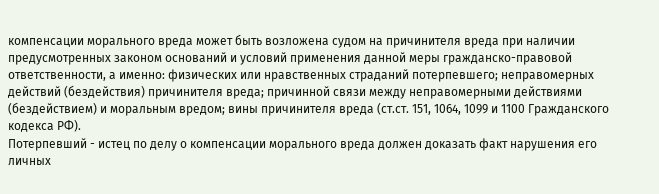компенсации морального вреда может быть возложена судом на причинителя вреда при наличии предусмотренных законом оснований и условий применения данной меры гражданско-правовой ответственности, а именно: физических или нравственных страданий потерпевшего; неправомерных действий (бездействия) причинителя вреда; причинной связи между неправомерными действиями (бездействием) и моральным вредом; вины причинителя вреда (ст.ст. 151, 1064, 1099 и 1100 Гражданского кодекса РФ).
Потерпевший - истец по делу о компенсации морального вреда должен доказать факт нарушения его личных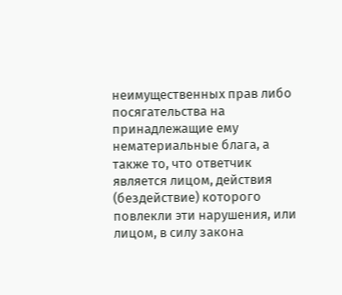неимущественных прав либо посягательства на принадлежащие ему нематериальные блага, а также то, что ответчик является лицом, действия (бездействие) которого повлекли эти нарушения, или лицом, в силу закона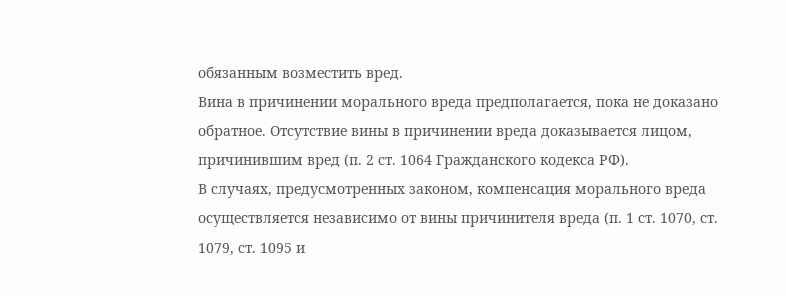обязанным возместить вред.
Вина в причинении морального вреда предполагается, пока не доказано обратное. Отсутствие вины в причинении вреда доказывается лицом, причинившим вред (п. 2 ст. 1064 Гражданского кодекса РФ).
В случаях, предусмотренных законом, компенсация морального вреда осуществляется независимо от вины причинителя вреда (п. 1 ст. 1070, ст. 1079, ст. 1095 и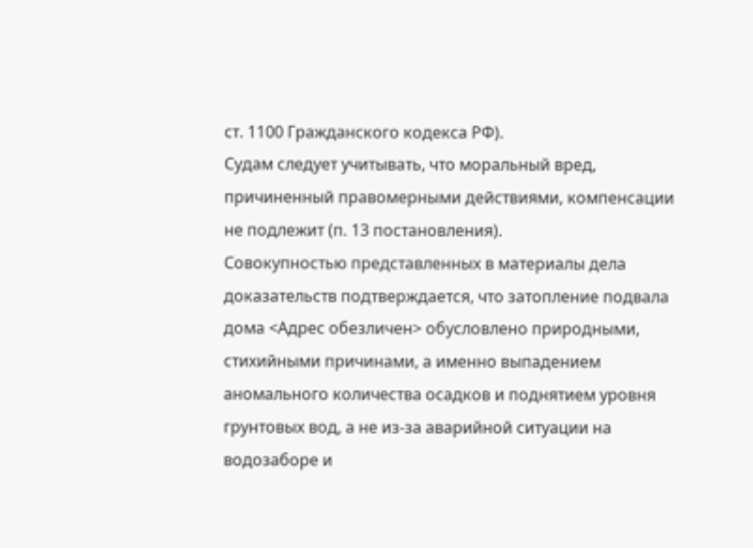ст. 1100 Гражданского кодекса РФ).
Судам следует учитывать, что моральный вред, причиненный правомерными действиями, компенсации не подлежит (п. 13 постановления).
Совокупностью представленных в материалы дела доказательств подтверждается, что затопление подвала дома <Адрес обезличен> обусловлено природными, стихийными причинами, а именно выпадением аномального количества осадков и поднятием уровня грунтовых вод, а не из-за аварийной ситуации на водозаборе и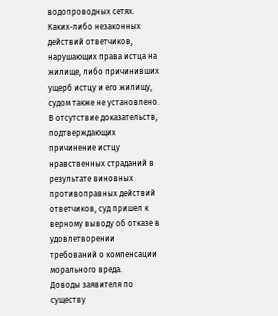водопроводных сетях. Каких-либо незаконных действий ответчиков, нарушающих права истца на жилище, либо причинивших ущерб истцу и его жилищу, судом также не установлено.
В отсутствие доказательств, подтверждающих причинение истцу нравственных страданий в результате виновных противоправных действий ответчиков, суд пришел к верному выводу об отказе в удовлетворении требований о компенсации морального вреда.
Доводы заявителя по существу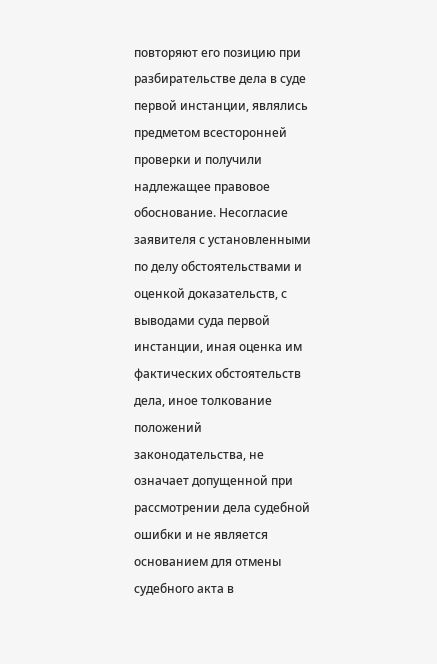повторяют его позицию при разбирательстве дела в суде первой инстанции, являлись предметом всесторонней проверки и получили надлежащее правовое обоснование. Несогласие заявителя с установленными по делу обстоятельствами и оценкой доказательств, с выводами суда первой инстанции, иная оценка им фактических обстоятельств дела, иное толкование положений законодательства, не означает допущенной при рассмотрении дела судебной ошибки и не является основанием для отмены судебного акта в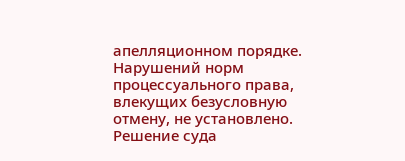апелляционном порядке.
Нарушений норм процессуального права, влекущих безусловную отмену, не установлено. Решение суда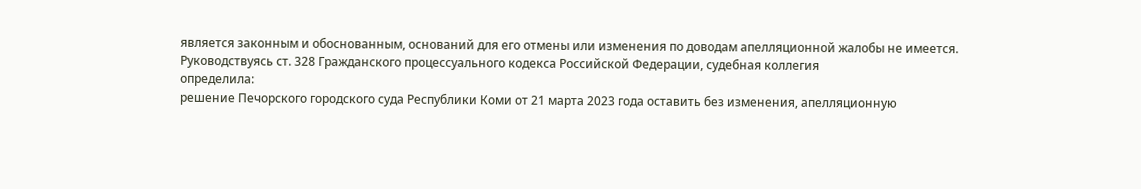является законным и обоснованным, оснований для его отмены или изменения по доводам апелляционной жалобы не имеется.
Руководствуясь ст. 328 Гражданского процессуального кодекса Российской Федерации, судебная коллегия
определила:
решение Печорского городского суда Республики Коми от 21 марта 2023 года оставить без изменения, апелляционную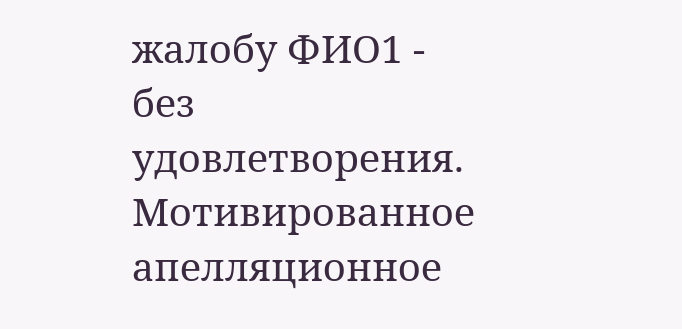жалобу ФИО1 - без удовлетворения.
Мотивированное апелляционное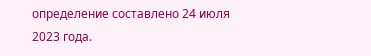определение составлено 24 июля 2023 года.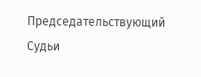Председательствующий
Судьи